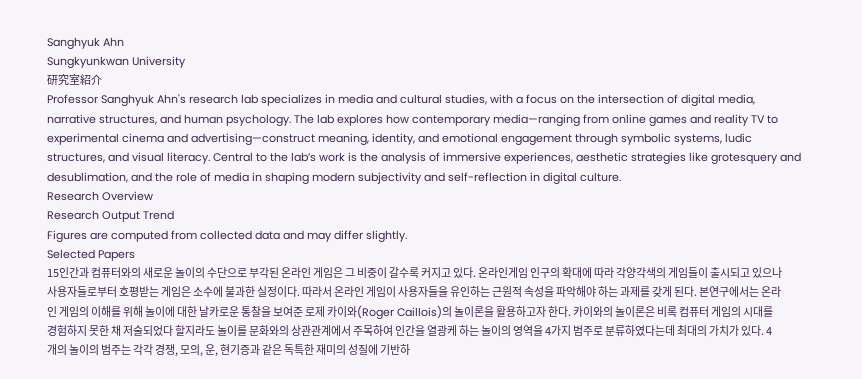Sanghyuk Ahn
Sungkyunkwan University
研究室紹介
Professor Sanghyuk Ahn's research lab specializes in media and cultural studies, with a focus on the intersection of digital media, narrative structures, and human psychology. The lab explores how contemporary media—ranging from online games and reality TV to experimental cinema and advertising—construct meaning, identity, and emotional engagement through symbolic systems, ludic structures, and visual literacy. Central to the lab’s work is the analysis of immersive experiences, aesthetic strategies like grotesquery and desublimation, and the role of media in shaping modern subjectivity and self-reflection in digital culture.
Research Overview
Research Output Trend
Figures are computed from collected data and may differ slightly.
Selected Papers
15인간과 컴퓨터와의 새로운 놀이의 수단으로 부각된 온라인 게임은 그 비중이 갈수록 커지고 있다. 온라인게임 인구의 확대에 따라 각양각색의 게임들이 출시되고 있으나 사용자들로부터 호평받는 게임은 소수에 불과한 실정이다. 따라서 온라인 게임이 사용자들을 유인하는 근원적 속성을 파악해야 하는 과제를 갖게 된다. 본연구에서는 온라인 게임의 이해를 위해 놀이에 대한 날카로운 통찰을 보여준 로제 카이와(Roger Caillois)의 놀이론을 활용하고자 한다. 카이와의 놀이론은 비록 컴퓨터 게임의 시대를 경험하지 못한 채 저술되었다 할지라도 놀이를 문화와의 상관관계에서 주목하여 인간을 열광케 하는 놀이의 영역을 4가지 범주로 분류하였다는데 최대의 가치가 있다. 4개의 놀이의 범주는 각각 경쟁, 모의, 운, 현기증과 같은 독특한 재미의 성질에 기반하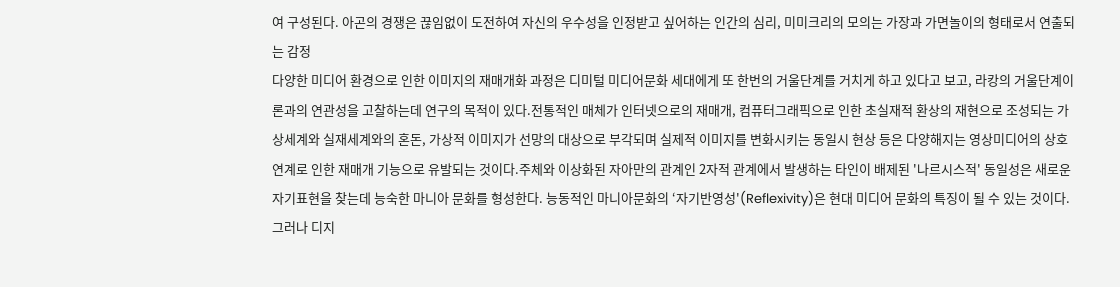여 구성된다. 아곤의 경쟁은 끊임없이 도전하여 자신의 우수성을 인정받고 싶어하는 인간의 심리, 미미크리의 모의는 가장과 가면놀이의 형태로서 연출되는 감정
다양한 미디어 환경으로 인한 이미지의 재매개화 과정은 디미털 미디어문화 세대에게 또 한번의 거울단계를 거치게 하고 있다고 보고, 라캉의 거울단계이론과의 연관성을 고찰하는데 연구의 목적이 있다.전통적인 매체가 인터넷으로의 재매개, 컴퓨터그래픽으로 인한 초실재적 환상의 재현으로 조성되는 가상세계와 실재세계와의 혼돈, 가상적 이미지가 선망의 대상으로 부각되며 실제적 이미지를 변화시키는 동일시 현상 등은 다양해지는 영상미디어의 상호 연계로 인한 재매개 기능으로 유발되는 것이다.주체와 이상화된 자아만의 관계인 2자적 관계에서 발생하는 타인이 배제된 '나르시스적' 동일성은 새로운 자기표현을 찾는데 능숙한 마니아 문화를 형성한다. 능동적인 마니아문화의 ‘자기반영성'(Reflexivity)은 현대 미디어 문화의 특징이 될 수 있는 것이다.그러나 디지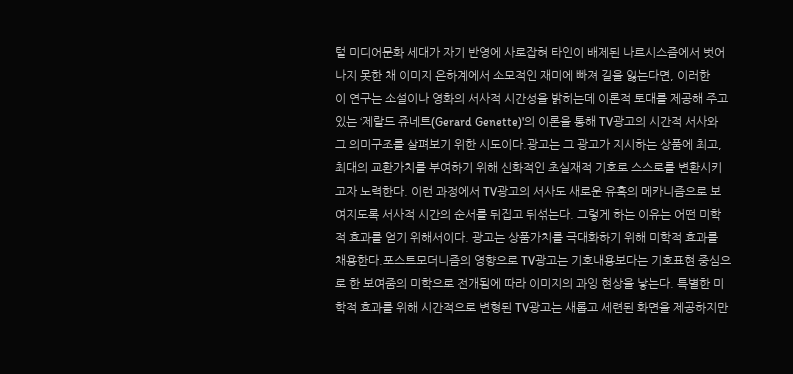털 미디어문화 세대가 자기 반영에 사로잡혀 타인이 배제된 나르시스즘에서 벗어나지 못한 채 이미지 은하계에서 소모적인 재미에 빠져 길을 잃는다면, 이러한
이 연구는 소설이나 영화의 서사적 시간성을 밝히는데 이론적 토대를 제공해 주고 있는 ‘제랄드 쥬네트(Gerard Genette)'의 이론을 통해 TV광고의 시간적 서사와 그 의미구조를 살펴보기 위한 시도이다.광고는 그 광고가 지시하는 상품에 최고, 최대의 교환가치를 부여하기 위해 신화적인 초실재적 기호로 스스로를 변환시키고자 노력한다. 이런 과정에서 TV광고의 서사도 새로운 유혹의 메카니즘으로 보여지도록 서사적 시간의 순서를 뒤집고 뒤섞는다. 그렇게 하는 이유는 어떤 미학적 효과를 얻기 위해서이다. 광고는 상품가치를 극대화하기 위해 미학적 효과를 채용한다.포스트모더니즘의 영향으로 TV광고는 기호내용보다는 기호표현 중심으로 한 보여줌의 미학으로 전개됨에 따라 이미지의 과잉 현상을 낳는다. 특별한 미학적 효과를 위해 시간적으로 변형된 TV광고는 새롭고 세련된 화면을 제공하지만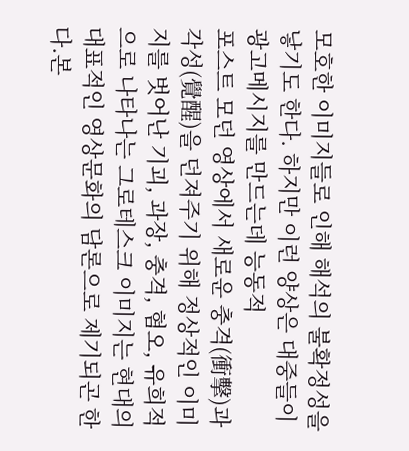모호한 이미지들로 인해 해석의 불확정성을 낳기도 한다. 하지만 이런 양상은 대중들이 광고메시지를 만드는데 능동적
포스트 모던 영상에서 새로운 충격(衝擊)과 각성(覺醒)을 던져주기 위해 정상적인 이미지를 벗어난 기괴, 과장, 충격, 혐오, 유희적으로 나타나는 그로테스크 이미지는 현대의 대표적인 영상문화의 담론으로 제기되곤 한다.본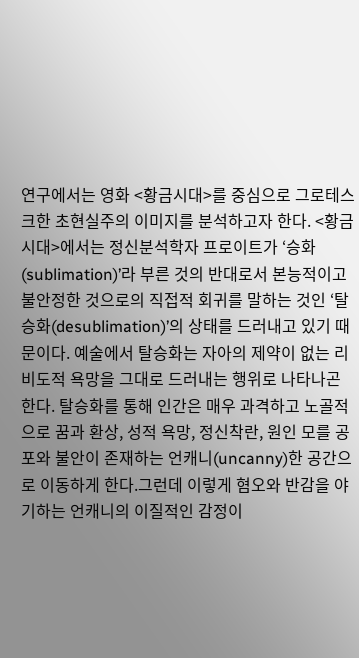연구에서는 영화 <황금시대>를 중심으로 그로테스크한 초현실주의 이미지를 분석하고자 한다. <황금시대>에서는 정신분석학자 프로이트가 ‘승화(sublimation)’라 부른 것의 반대로서 본능적이고 불안정한 것으로의 직접적 회귀를 말하는 것인 ‘탈승화(desublimation)’의 상태를 드러내고 있기 때문이다. 예술에서 탈승화는 자아의 제약이 없는 리비도적 욕망을 그대로 드러내는 행위로 나타나곤 한다. 탈승화를 통해 인간은 매우 과격하고 노골적으로 꿈과 환상, 성적 욕망, 정신착란, 원인 모를 공포와 불안이 존재하는 언캐니(uncanny)한 공간으로 이동하게 한다.그런데 이렇게 혐오와 반감을 야기하는 언캐니의 이질적인 감정이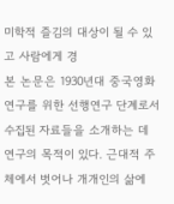미학적 즐김의 대상이 될 수 있고 사람에게 경
본 논문은 1930년대 중국영화 연구를 위한 선행연구 단계로서 수집된 자료들을 소개하는 데 연구의 목적이 있다. 근대적 주체에서 벗어나 개개인의 삶에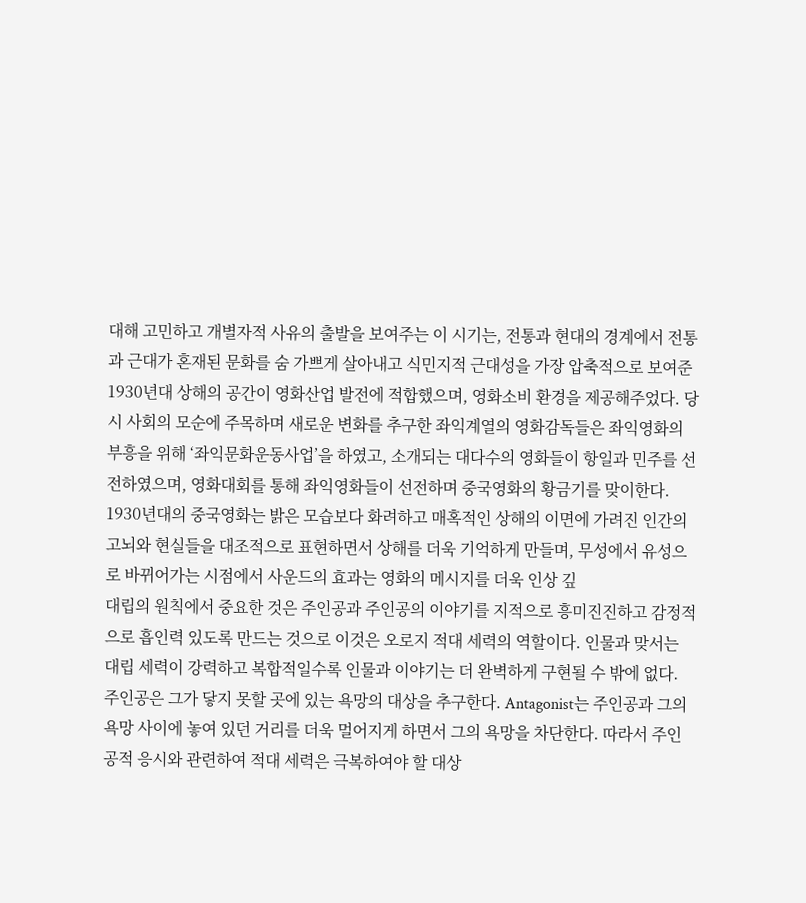대해 고민하고 개별자적 사유의 출발을 보여주는 이 시기는, 전통과 현대의 경계에서 전통과 근대가 혼재된 문화를 숨 가쁘게 살아내고 식민지적 근대성을 가장 압축적으로 보여준 1930년대 상해의 공간이 영화산업 발전에 적합했으며, 영화소비 환경을 제공해주었다. 당시 사회의 모순에 주목하며 새로운 변화를 추구한 좌익계열의 영화감독들은 좌익영화의 부흥을 위해 ‘좌익문화운동사업’을 하였고, 소개되는 대다수의 영화들이 항일과 민주를 선전하였으며, 영화대회를 통해 좌익영화들이 선전하며 중국영화의 황금기를 맞이한다. 1930년대의 중국영화는 밝은 모습보다 화려하고 매혹적인 상해의 이면에 가려진 인간의 고뇌와 현실들을 대조적으로 표현하면서 상해를 더욱 기억하게 만들며, 무성에서 유성으로 바뀌어가는 시점에서 사운드의 효과는 영화의 메시지를 더욱 인상 깊
대립의 원칙에서 중요한 것은 주인공과 주인공의 이야기를 지적으로 흥미진진하고 감정적으로 흡인력 있도록 만드는 것으로 이것은 오로지 적대 세력의 역할이다. 인물과 맞서는 대립 세력이 강력하고 복합적일수록 인물과 이야기는 더 완벽하게 구현될 수 밖에 없다. 주인공은 그가 닿지 못할 곳에 있는 욕망의 대상을 추구한다. Antagonist는 주인공과 그의 욕망 사이에 놓여 있던 거리를 더욱 멀어지게 하면서 그의 욕망을 차단한다. 따라서 주인공적 응시와 관련하여 적대 세력은 극복하여야 할 대상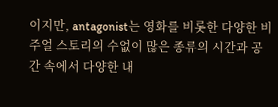이지만, antagonist는 영화를 비롯한 다양한 비주얼 스토리의 수없이 많은 종류의 시간과 공간 속에서 다양한 내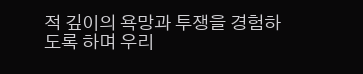적 깊이의 욕망과 투쟁을 경험하도록 하며 우리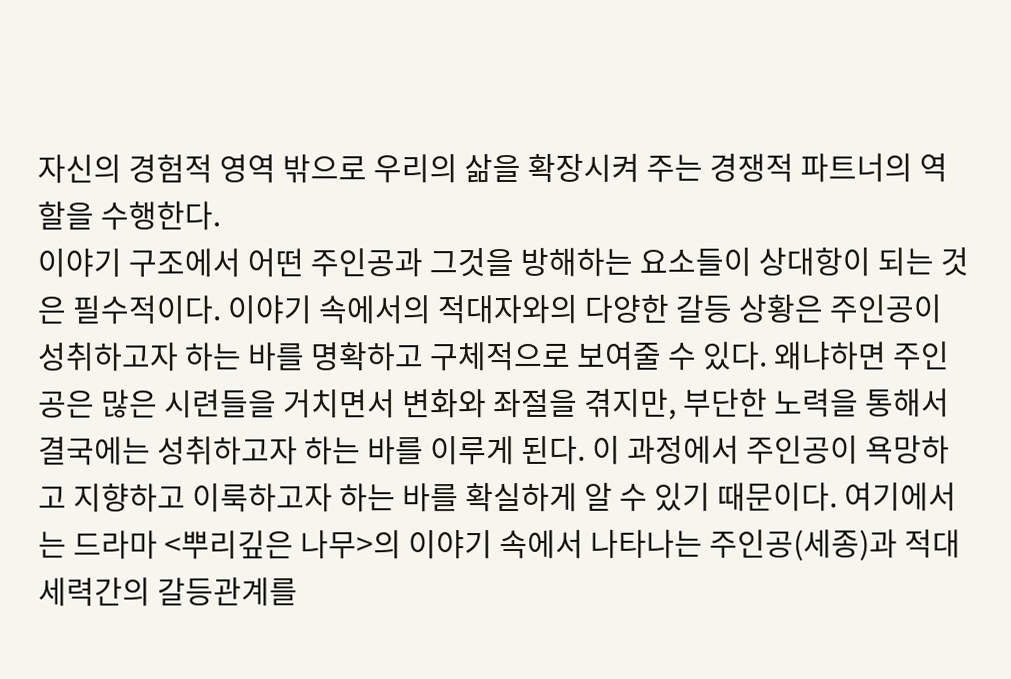자신의 경험적 영역 밖으로 우리의 삶을 확장시켜 주는 경쟁적 파트너의 역할을 수행한다.
이야기 구조에서 어떤 주인공과 그것을 방해하는 요소들이 상대항이 되는 것은 필수적이다. 이야기 속에서의 적대자와의 다양한 갈등 상황은 주인공이 성취하고자 하는 바를 명확하고 구체적으로 보여줄 수 있다. 왜냐하면 주인공은 많은 시련들을 거치면서 변화와 좌절을 겪지만, 부단한 노력을 통해서 결국에는 성취하고자 하는 바를 이루게 된다. 이 과정에서 주인공이 욕망하고 지향하고 이룩하고자 하는 바를 확실하게 알 수 있기 때문이다. 여기에서는 드라마 <뿌리깊은 나무>의 이야기 속에서 나타나는 주인공(세종)과 적대세력간의 갈등관계를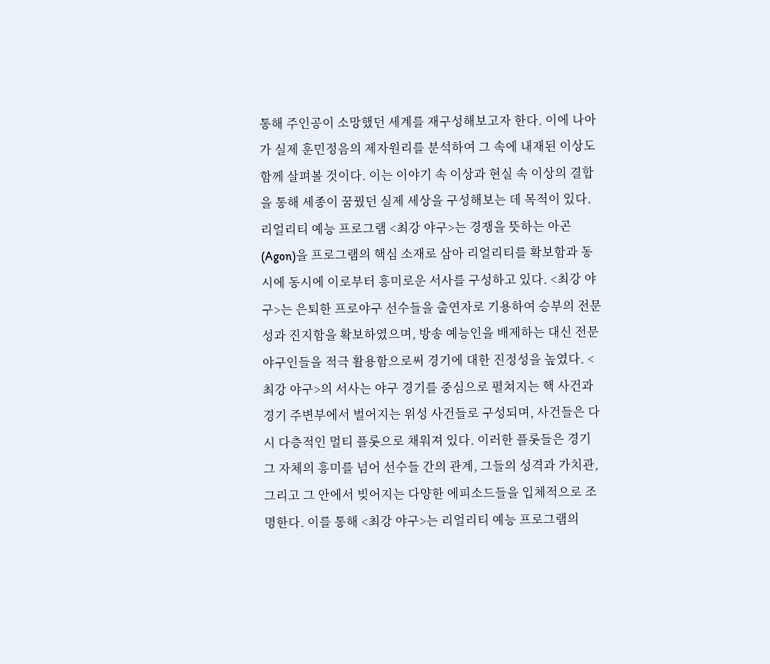통해 주인공이 소망했던 세계를 재구성해보고자 한다. 이에 나아가 실제 훈민정음의 제자원리를 분석하여 그 속에 내재된 이상도 함께 살펴볼 것이다. 이는 이야기 속 이상과 현실 속 이상의 결합을 통해 세종이 꿈꿨던 실제 세상을 구성해보는 데 목적이 있다.
리얼리티 예능 프로그램 <최강 야구>는 경쟁을 뜻하는 아곤(Agon)을 프로그램의 핵심 소재로 삼아 리얼리티를 확보함과 동시에 동시에 이로부터 흥미로운 서사를 구성하고 있다. <최강 야구>는 은퇴한 프로야구 선수들을 출연자로 기용하여 승부의 전문성과 진지함을 확보하였으며, 방송 예능인을 배제하는 대신 전문 야구인들을 적극 활용함으로써 경기에 대한 진정성을 높였다. <최강 야구>의 서사는 야구 경기를 중심으로 펼쳐지는 핵 사건과 경기 주변부에서 벌어지는 위성 사건들로 구성되며, 사건들은 다시 다층적인 멀티 플롯으로 채워져 있다. 이러한 플롯들은 경기 그 자체의 흥미를 넘어 선수들 간의 관계, 그들의 성격과 가치관, 그리고 그 안에서 빚어지는 다양한 에피소드들을 입체적으로 조명한다. 이를 통해 <최강 야구>는 리얼리티 예능 프로그램의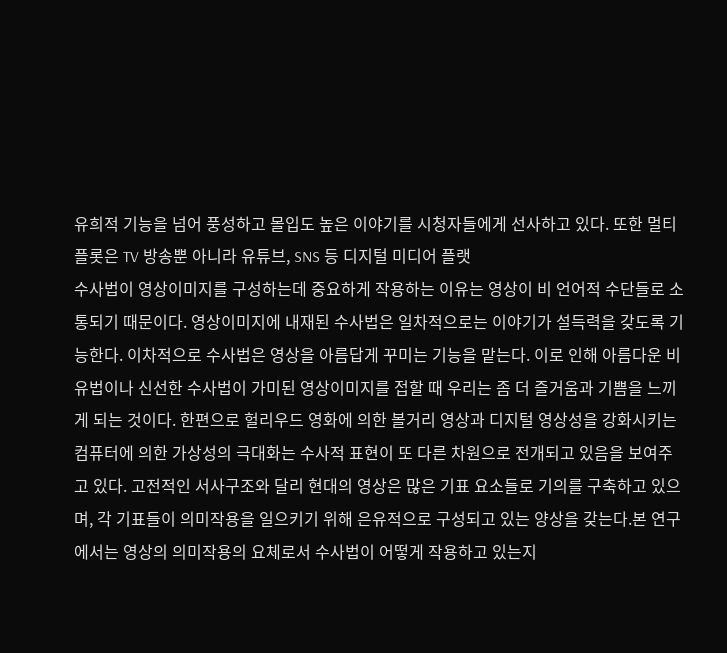유희적 기능을 넘어 풍성하고 몰입도 높은 이야기를 시청자들에게 선사하고 있다. 또한 멀티 플롯은 TV 방송뿐 아니라 유튜브, SNS 등 디지털 미디어 플랫
수사법이 영상이미지를 구성하는데 중요하게 작용하는 이유는 영상이 비 언어적 수단들로 소통되기 때문이다. 영상이미지에 내재된 수사법은 일차적으로는 이야기가 설득력을 갖도록 기능한다. 이차적으로 수사법은 영상을 아름답게 꾸미는 기능을 맡는다. 이로 인해 아름다운 비유법이나 신선한 수사법이 가미된 영상이미지를 접할 때 우리는 좀 더 즐거움과 기쁨을 느끼게 되는 것이다. 한편으로 헐리우드 영화에 의한 볼거리 영상과 디지털 영상성을 강화시키는 컴퓨터에 의한 가상성의 극대화는 수사적 표현이 또 다른 차원으로 전개되고 있음을 보여주고 있다. 고전적인 서사구조와 달리 현대의 영상은 많은 기표 요소들로 기의를 구축하고 있으며, 각 기표들이 의미작용을 일으키기 위해 은유적으로 구성되고 있는 양상을 갖는다.본 연구에서는 영상의 의미작용의 요체로서 수사법이 어떻게 작용하고 있는지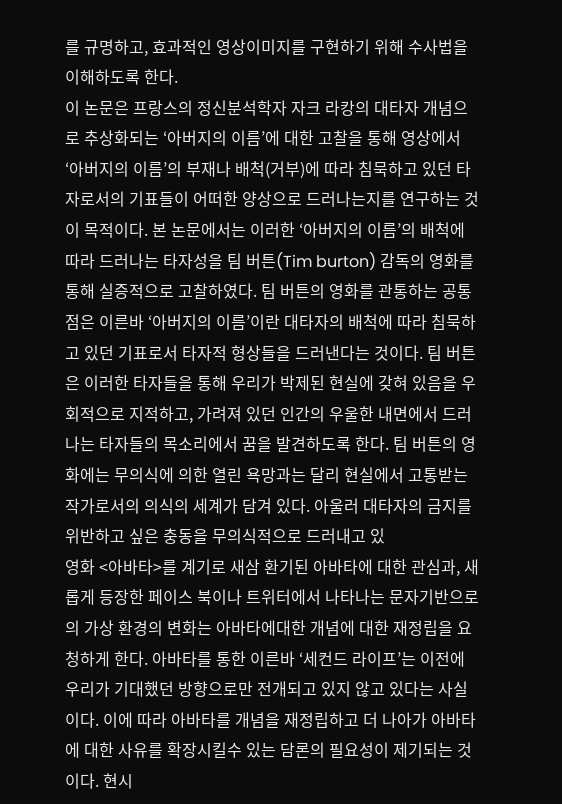를 규명하고, 효과적인 영상이미지를 구현하기 위해 수사법을 이해하도록 한다.
이 논문은 프랑스의 정신분석학자 자크 라캉의 대타자 개념으로 추상화되는 ‘아버지의 이름’에 대한 고찰을 통해 영상에서 ‘아버지의 이름’의 부재나 배척(거부)에 따라 침묵하고 있던 타자로서의 기표들이 어떠한 양상으로 드러나는지를 연구하는 것이 목적이다. 본 논문에서는 이러한 ‘아버지의 이름’의 배척에 따라 드러나는 타자성을 팀 버튼(Tim burton) 감독의 영화를 통해 실증적으로 고찰하였다. 팀 버튼의 영화를 관통하는 공통점은 이른바 ‘아버지의 이름’이란 대타자의 배척에 따라 침묵하고 있던 기표로서 타자적 형상들을 드러낸다는 것이다. 팀 버튼은 이러한 타자들을 통해 우리가 박제된 현실에 갖혀 있음을 우회적으로 지적하고, 가려져 있던 인간의 우울한 내면에서 드러나는 타자들의 목소리에서 꿈을 발견하도록 한다. 팀 버튼의 영화에는 무의식에 의한 열린 욕망과는 달리 현실에서 고통받는 작가로서의 의식의 세계가 담겨 있다. 아울러 대타자의 금지를 위반하고 싶은 충동을 무의식적으로 드러내고 있
영화 <아바타>를 계기로 새삼 환기된 아바타에 대한 관심과, 새롭게 등장한 페이스 북이나 트위터에서 나타나는 문자기반으로의 가상 환경의 변화는 아바타에대한 개념에 대한 재정립을 요청하게 한다. 아바타를 통한 이른바 ‘세컨드 라이프’는 이전에 우리가 기대했던 방향으로만 전개되고 있지 않고 있다는 사실이다. 이에 따라 아바타를 개념을 재정립하고 더 나아가 아바타에 대한 사유를 확장시킬수 있는 담론의 필요성이 제기되는 것이다. 현시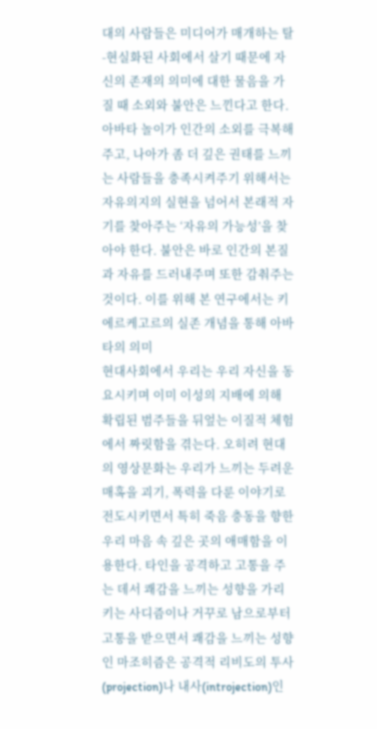대의 사람들은 미디어가 매개하는 탈-현실화된 사회에서 살기 때문에 자신의 존재의 의미에 대한 물음을 가질 때 소외와 불안은 느낀다고 한다. 아바타 놀이가 인간의 소외를 극복해주고, 나아가 좀 더 깊은 권태를 느끼는 사람들을 충족시켜주기 위해서는 자유의지의 실현을 넘어서 본래적 자기를 찾아주는 ‘자유의 가능성’을 찾아야 한다. 불안은 바로 인간의 본질과 자유를 드러내주며 또한 감춰주는 것이다. 이를 위해 본 연구에서는 키에르케고르의 실존 개념을 통해 아바타의 의미
현대사회에서 우리는 우리 자신을 동요시키며 이미 이성의 지배에 의해 확립된 범주들을 뒤엎는 이질적 체험에서 짜릿함을 겪는다. 오히려 현대의 영상문화는 우리가 느끼는 두려운 매혹을 괴기, 폭력을 다룬 이야기로 전도시키면서 특히 죽음 충동을 향한 우리 마음 속 깊은 곳의 애매함을 이용한다. 타인을 공격하고 고통을 주는 데서 쾌감을 느끼는 성향을 가리키는 사디즘이나 거꾸로 남으로부터 고통을 받으면서 쾌감을 느끼는 성향인 마조히즘은 공격적 리비도의 투사(projection)나 내사(introjection)인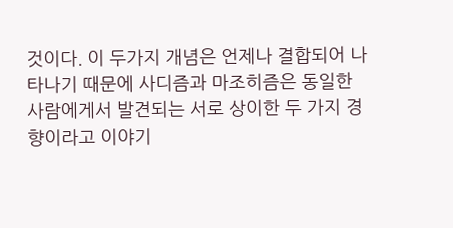것이다. 이 두가지 개념은 언제나 결합되어 나타나기 때문에 사디즘과 마조히즘은 동일한 사람에게서 발견되는 서로 상이한 두 가지 경향이라고 이야기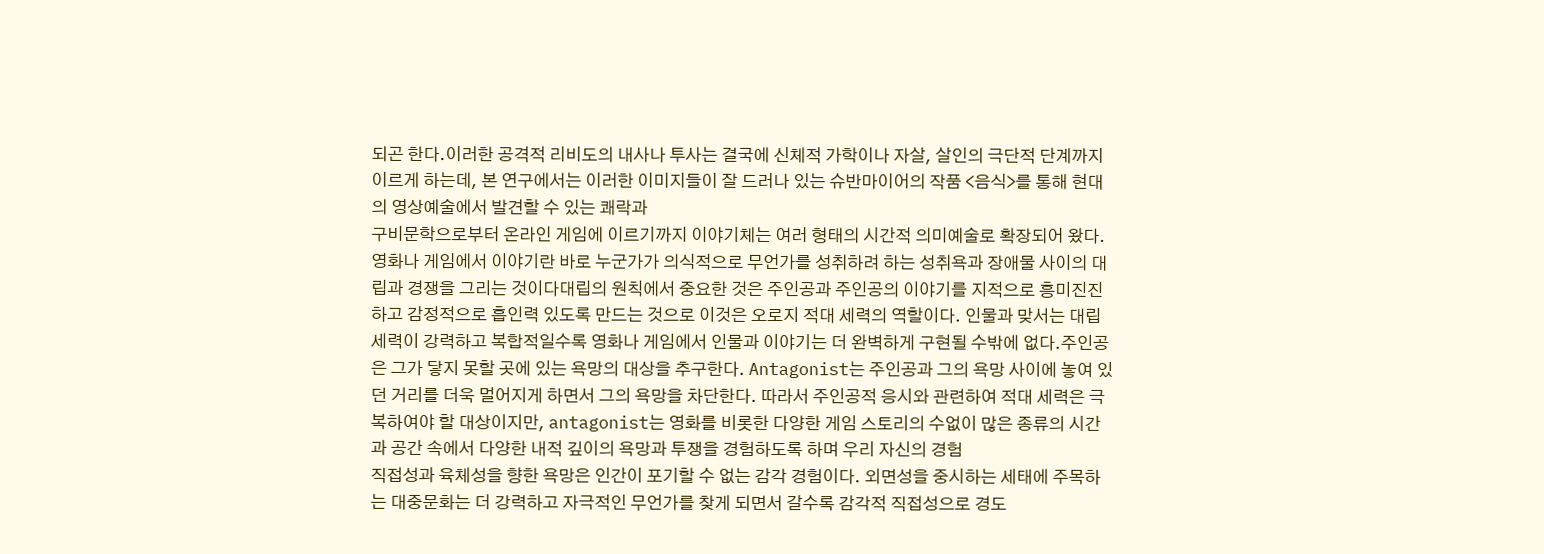되곤 한다.이러한 공격적 리비도의 내사나 투사는 결국에 신체적 가학이나 자살, 살인의 극단적 단계까지 이르게 하는데, 본 연구에서는 이러한 이미지들이 잘 드러나 있는 슈반마이어의 작품 <음식>를 통해 현대의 영상예술에서 발견할 수 있는 쾌락과
구비문학으로부터 온라인 게임에 이르기까지 이야기체는 여러 형태의 시간적 의미예술로 확장되어 왔다. 영화나 게임에서 이야기란 바로 누군가가 의식적으로 무언가를 성취하려 하는 성취욕과 장애물 사이의 대립과 경쟁을 그리는 것이다대립의 원칙에서 중요한 것은 주인공과 주인공의 이야기를 지적으로 흥미진진하고 감정적으로 흡인력 있도록 만드는 것으로 이것은 오로지 적대 세력의 역할이다. 인물과 맞서는 대립 세력이 강력하고 복합적일수록 영화나 게임에서 인물과 이야기는 더 완벽하게 구현될 수밖에 없다.주인공은 그가 닿지 못할 곳에 있는 욕망의 대상을 추구한다. Antagonist는 주인공과 그의 욕망 사이에 놓여 있던 거리를 더욱 멀어지게 하면서 그의 욕망을 차단한다. 따라서 주인공적 응시와 관련하여 적대 세력은 극복하여야 할 대상이지만, antagonist는 영화를 비롯한 다양한 게임 스토리의 수없이 많은 종류의 시간과 공간 속에서 다양한 내적 깊이의 욕망과 투쟁을 경험하도록 하며 우리 자신의 경험
직접성과 육체성을 향한 욕망은 인간이 포기할 수 없는 감각 경험이다. 외면성을 중시하는 세태에 주목하는 대중문화는 더 강력하고 자극적인 무언가를 찾게 되면서 갈수록 감각적 직접성으로 경도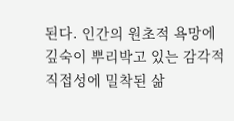된다. 인간의 원초적 욕망에 깊숙이 뿌리박고 있는 감각적 직접성에 밀착된 삶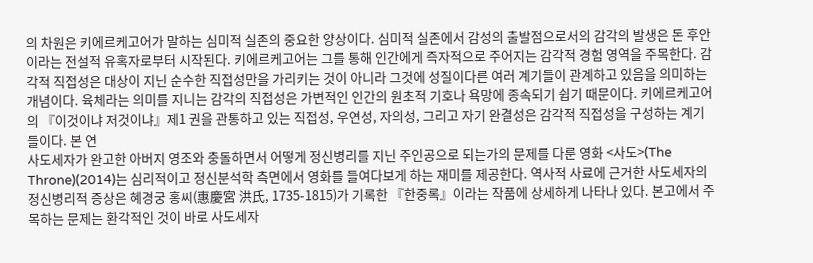의 차원은 키에르케고어가 말하는 심미적 실존의 중요한 양상이다. 심미적 실존에서 감성의 출발점으로서의 감각의 발생은 돈 후안이라는 전설적 유혹자로부터 시작된다. 키에르케고어는 그를 통해 인간에게 즉자적으로 주어지는 감각적 경험 영역을 주목한다. 감각적 직접성은 대상이 지닌 순수한 직접성만을 가리키는 것이 아니라 그것에 성질이다른 여러 계기들이 관계하고 있음을 의미하는 개념이다. 육체라는 의미를 지니는 감각의 직접성은 가변적인 인간의 원초적 기호나 욕망에 종속되기 쉽기 때문이다. 키에르케고어의 『이것이냐 저것이냐』제1 권을 관통하고 있는 직접성, 우연성, 자의성, 그리고 자기 완결성은 감각적 직접성을 구성하는 계기들이다. 본 연
사도세자가 완고한 아버지 영조와 충돌하면서 어떻게 정신병리를 지닌 주인공으로 되는가의 문제를 다룬 영화 <사도>(The Throne)(2014)는 심리적이고 정신분석학 측면에서 영화를 들여다보게 하는 재미를 제공한다. 역사적 사료에 근거한 사도세자의 정신병리적 증상은 혜경궁 홍씨(惠慶宮 洪氏, 1735-1815)가 기록한 『한중록』이라는 작품에 상세하게 나타나 있다. 본고에서 주목하는 문제는 환각적인 것이 바로 사도세자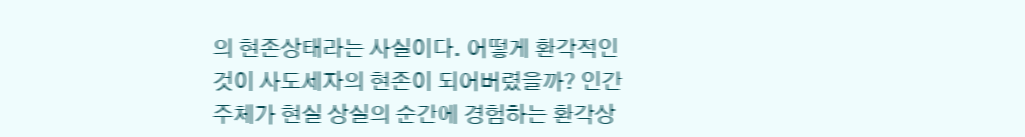의 현존상태라는 사실이다. 어떻게 환각적인 것이 사도세자의 현존이 되어버렸을까? 인간 주체가 현실 상실의 순간에 경험하는 환각상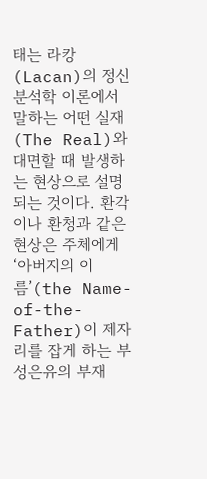태는 라캉(Lacan)의 정신분석학 이론에서 말하는 어떤 실재(The Real)와 대면할 때 발생하는 현상으로 설명되는 것이다. 환각이나 환청과 같은 현상은 주체에게 ‘아버지의 이름’(the Name-of-the- Father)이 제자리를 잡게 하는 부성은유의 부재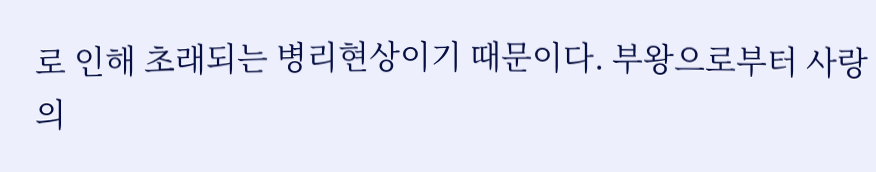로 인해 초래되는 병리현상이기 때문이다. 부왕으로부터 사랑의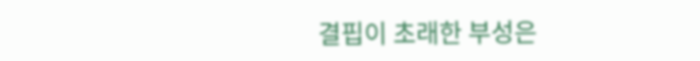결핍이 초래한 부성은